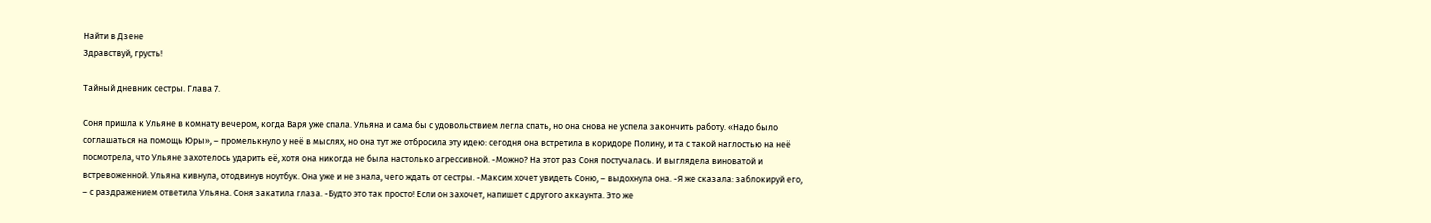Найти в Дзене
Здравствуй, грусть!

Тайный дневник сестры. Глава 7.

Соня пришла к Ульяне в комнату вечером, когда Варя уже спала. Ульяна и сама бы с удовольствием легла спать, но она снова не успела закончить работу. «Надо было соглашаться на помощь Юры», – промелькнуло у неё в мыслях, но она тут же отбросила эту идею: сегодня она встретила в коридоре Полину, и та с такой наглостью на неё посмотрела, что Ульяне захотелось ударить её, хотя она никогда не была настолько агрессивной. -Можно? На этот раз Соня постучалась. И выглядела виноватой и встревоженной. Ульяна кивнула, отодвинув ноутбук. Она уже и не знала, чего ждать от сестры. -Максим хочет увидеть Соню, – выдохнула она. -Я же сказала: заблокируй его, – с раздражением ответила Ульяна. Соня закатила глаза. -Будто это так просто! Если он захочет, напишет с другого аккаунта. Это же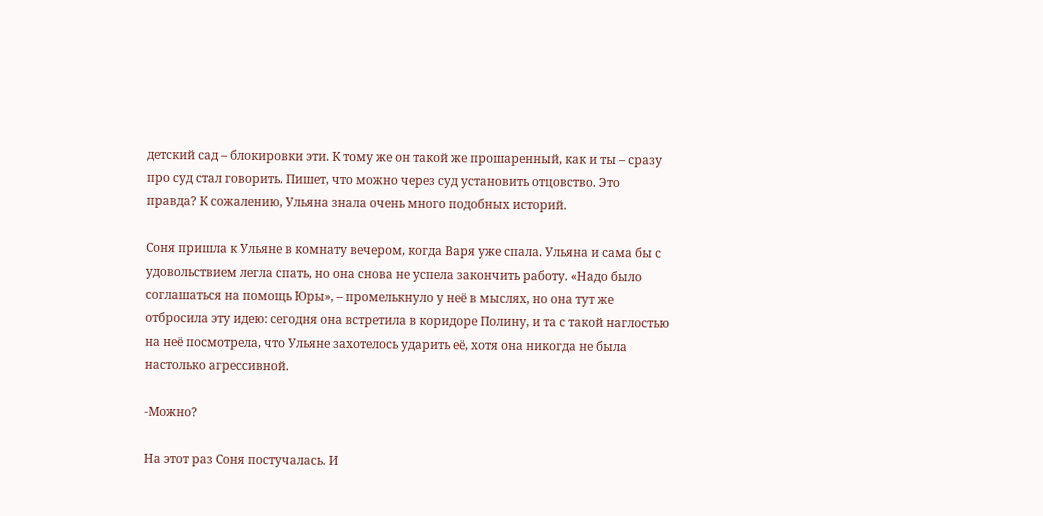детский сад – блокировки эти. К тому же он такой же прошаренный, как и ты – сразу про суд стал говорить. Пишет, что можно через суд установить отцовство. Это правда? К сожалению, Ульяна знала очень много подобных историй.

Соня пришла к Ульяне в комнату вечером, когда Варя уже спала. Ульяна и сама бы с удовольствием легла спать, но она снова не успела закончить работу. «Надо было соглашаться на помощь Юры», – промелькнуло у неё в мыслях, но она тут же отбросила эту идею: сегодня она встретила в коридоре Полину, и та с такой наглостью на неё посмотрела, что Ульяне захотелось ударить её, хотя она никогда не была настолько агрессивной.

-Можно?

На этот раз Соня постучалась. И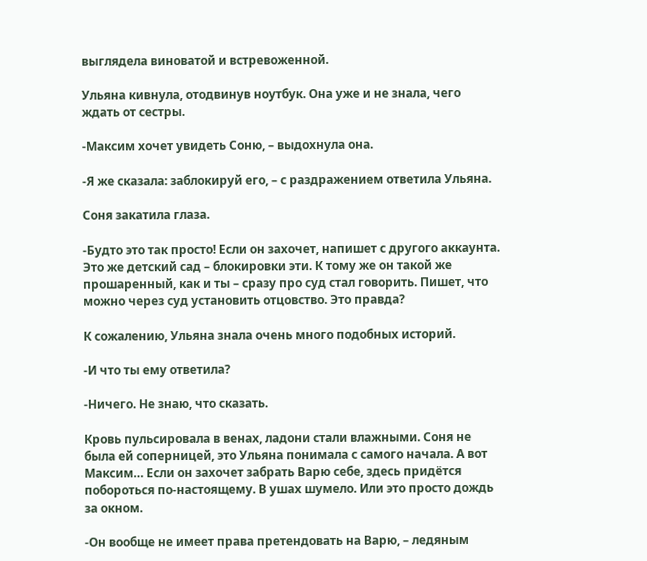выглядела виноватой и встревоженной.

Ульяна кивнула, отодвинув ноутбук. Она уже и не знала, чего ждать от сестры.

-Максим хочет увидеть Соню, – выдохнула она.

-Я же сказала: заблокируй его, – с раздражением ответила Ульяна.

Соня закатила глаза.

-Будто это так просто! Если он захочет, напишет с другого аккаунта. Это же детский сад – блокировки эти. К тому же он такой же прошаренный, как и ты – сразу про суд стал говорить. Пишет, что можно через суд установить отцовство. Это правда?

К сожалению, Ульяна знала очень много подобных историй.

-И что ты ему ответила?

-Ничего. Не знаю, что сказать.

Кровь пульсировала в венах, ладони стали влажными. Соня не была ей соперницей, это Ульяна понимала с самого начала. А вот Максим… Если он захочет забрать Варю себе, здесь придётся побороться по-настоящему. В ушах шумело. Или это просто дождь за окном.

-Он вообще не имеет права претендовать на Варю, – ледяным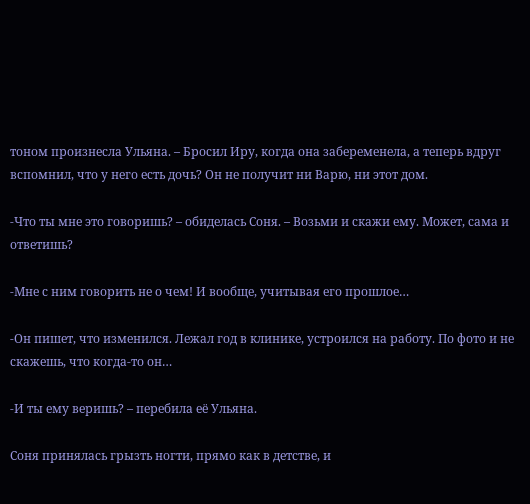тоном произнесла Ульяна. – Бросил Иру, когда она забеременела, а теперь вдруг вспомнил, что у него есть дочь? Он не получит ни Варю, ни этот дом.

-Что ты мне это говоришь? – обиделась Соня. – Возьми и скажи ему. Может, сама и ответишь?

-Мне с ним говорить не о чем! И вообще, учитывая его прошлое…

-Он пишет, что изменился. Лежал год в клинике, устроился на работу. По фото и не скажешь, что когда-то он…

-И ты ему веришь? – перебила её Ульяна.

Соня принялась грызть ногти, прямо как в детстве, и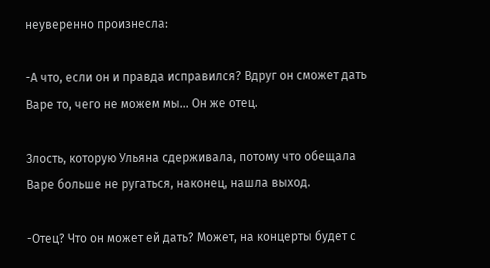неуверенно произнесла:

-А что, если он и правда исправился? Вдруг он сможет дать Варе то, чего не можем мы… Он же отец.

Злость, которую Ульяна сдерживала, потому что обещала Варе больше не ругаться, наконец, нашла выход.

-Отец? Что он может ей дать? Может, на концерты будет с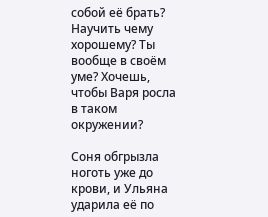собой её брать? Научить чему хорошему? Ты вообще в своём уме? Хочешь, чтобы Варя росла в таком окружении?

Соня обгрызла ноготь уже до крови, и Ульяна ударила её по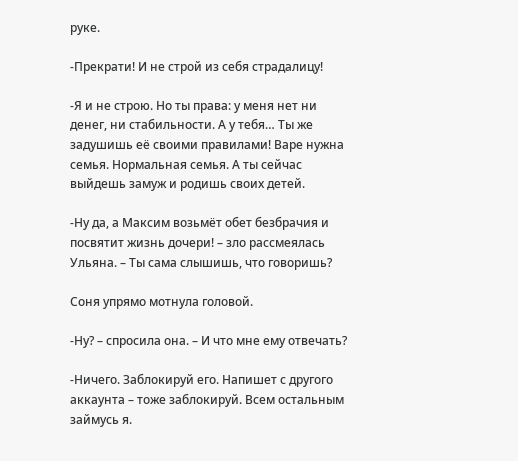руке.

-Прекрати! И не строй из себя страдалицу!

-Я и не строю. Но ты права: у меня нет ни денег, ни стабильности. А у тебя… Ты же задушишь её своими правилами! Варе нужна семья. Нормальная семья. А ты сейчас выйдешь замуж и родишь своих детей.

-Ну да, а Максим возьмёт обет безбрачия и посвятит жизнь дочери! – зло рассмеялась Ульяна. – Ты сама слышишь, что говоришь?

Соня упрямо мотнула головой.

-Ну? – спросила она. – И что мне ему отвечать?

-Ничего. Заблокируй его. Напишет с другого аккаунта – тоже заблокируй. Всем остальным займусь я.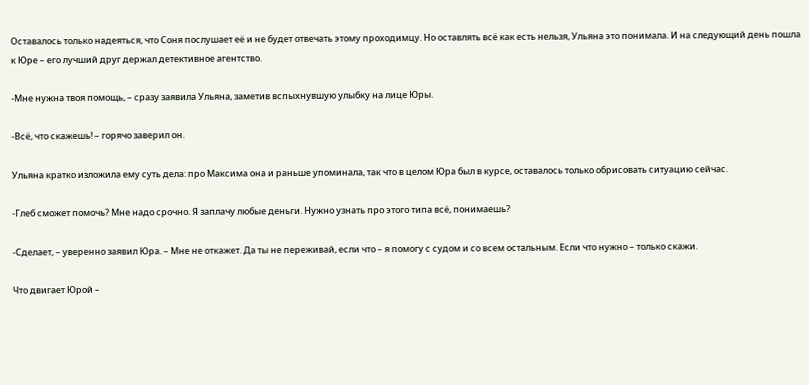Оставалось только надеяться, что Соня послушает её и не будет отвечать этому проходимцу. Но оставлять всё как есть нельзя, Ульяна это понимала. И на следующий день пошла к Юре – его лучший друг держал детективное агентство.

-Мне нужна твоя помощь, – сразу заявила Ульяна, заметив вспыхнувшую улыбку на лице Юры.

-Всё, что скажешь! – горячо заверил он.

Ульяна кратко изложила ему суть дела: про Максима она и раньше упоминала, так что в целом Юра был в курсе, оставалось только обрисовать ситуацию сейчас.

-Глеб сможет помочь? Мне надо срочно. Я заплачу любые деньги. Нужно узнать про этого типа всё, понимаешь?

-Сделает, – уверенно заявил Юра. – Мне не откажет. Да ты не переживай, если что – я помогу с судом и со всем остальным. Если что нужно – только скажи.

Что двигает Юрой –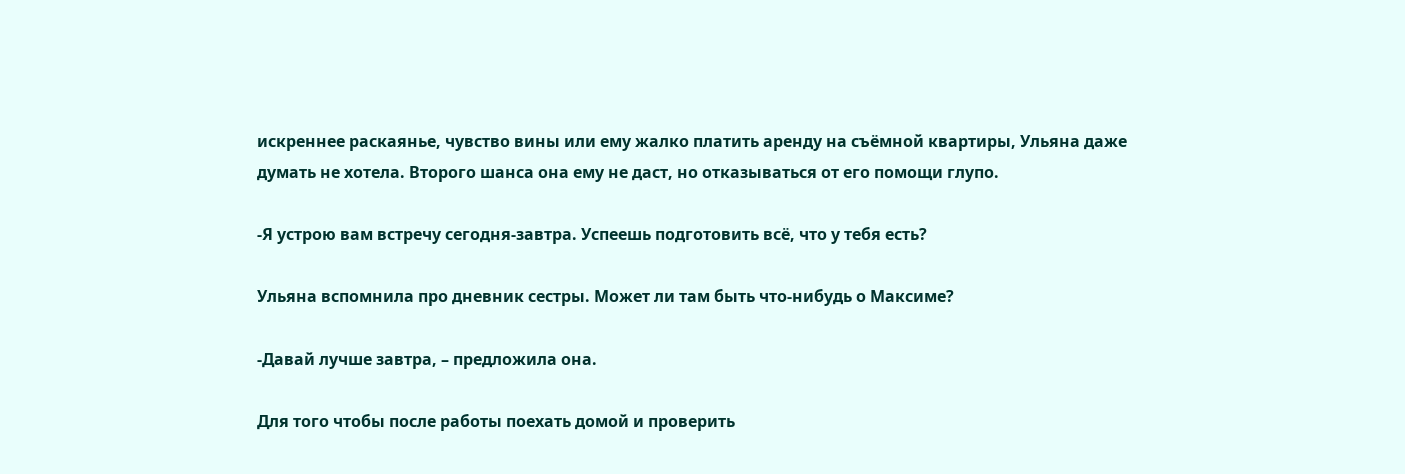искреннее раскаянье, чувство вины или ему жалко платить аренду на съёмной квартиры, Ульяна даже думать не хотела. Второго шанса она ему не даст, но отказываться от его помощи глупо.

-Я устрою вам встречу сегодня-завтра. Успеешь подготовить всё, что у тебя есть?

Ульяна вспомнила про дневник сестры. Может ли там быть что-нибудь о Максиме?

-Давай лучше завтра, – предложила она.

Для того чтобы после работы поехать домой и проверить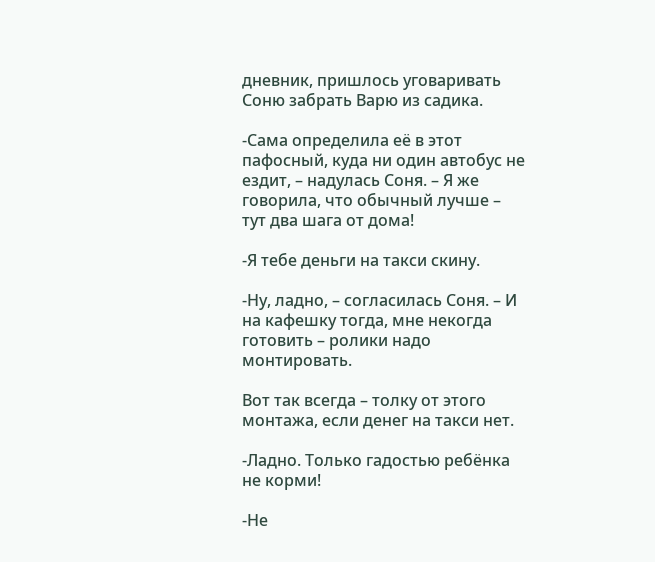дневник, пришлось уговаривать Соню забрать Варю из садика.

-Сама определила её в этот пафосный, куда ни один автобус не ездит, – надулась Соня. – Я же говорила, что обычный лучше – тут два шага от дома!

-Я тебе деньги на такси скину.

-Ну, ладно, – согласилась Соня. – И на кафешку тогда, мне некогда готовить – ролики надо монтировать.

Вот так всегда – толку от этого монтажа, если денег на такси нет.

-Ладно. Только гадостью ребёнка не корми!

-Не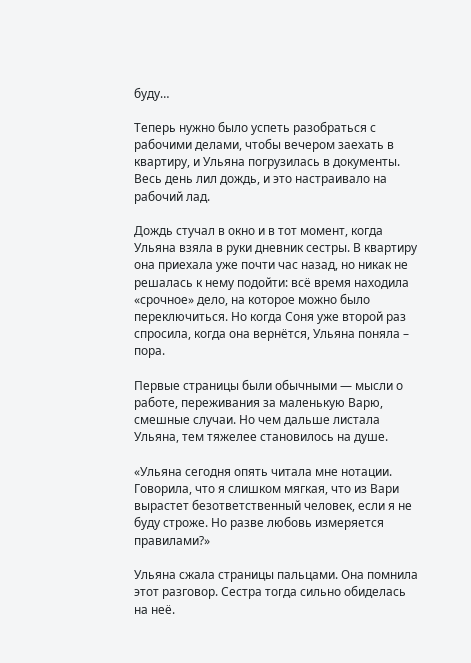буду…

Теперь нужно было успеть разобраться с рабочими делами, чтобы вечером заехать в квартиру, и Ульяна погрузилась в документы. Весь день лил дождь, и это настраивало на рабочий лад.

Дождь стучал в окно и в тот момент, когда Ульяна взяла в руки дневник сестры. В квартиру она приехала уже почти час назад, но никак не решалась к нему подойти: всё время находила «срочное» дело, на которое можно было переключиться. Но когда Соня уже второй раз спросила, когда она вернётся, Ульяна поняла – пора.

Первые страницы были обычными — мысли о работе, переживания за маленькую Варю, смешные случаи. Но чем дальше листала Ульяна, тем тяжелее становилось на душе.

«Ульяна сегодня опять читала мне нотации. Говорила, что я слишком мягкая, что из Вари вырастет безответственный человек, если я не буду строже. Но разве любовь измеряется правилами?»

Ульяна сжала страницы пальцами. Она помнила этот разговор. Сестра тогда сильно обиделась на неё.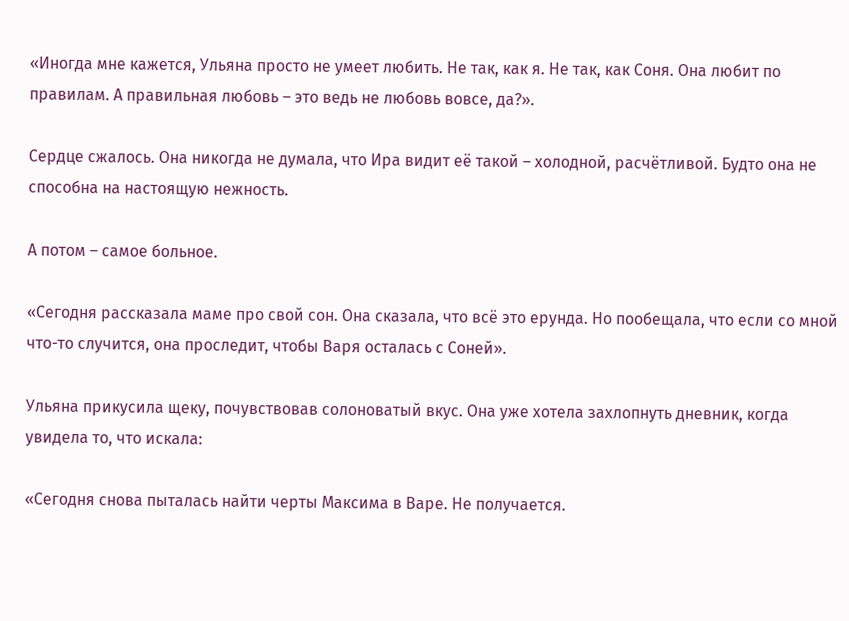«Иногда мне кажется, Ульяна просто не умеет любить. Не так, как я. Не так, как Соня. Она любит по правилам. А правильная любовь – это ведь не любовь вовсе, да?».

Сердце сжалось. Она никогда не думала, что Ира видит её такой – холодной, расчётливой. Будто она не способна на настоящую нежность.

А потом – самое больное.

«Сегодня рассказала маме про свой сон. Она сказала, что всё это ерунда. Но пообещала, что если со мной что-то случится, она проследит, чтобы Варя осталась с Соней».

Ульяна прикусила щеку, почувствовав солоноватый вкус. Она уже хотела захлопнуть дневник, когда увидела то, что искала:

«Сегодня снова пыталась найти черты Максима в Варе. Не получается.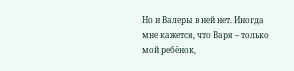Но и Валеры в ней нет. Иногда мне кажется, что Варя – только мой ребёнок,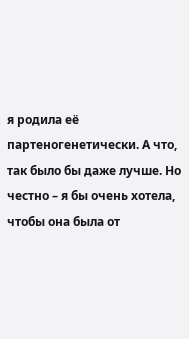я родила её партеногенетически. А что, так было бы даже лучше. Но честно – я бы очень хотела, чтобы она была от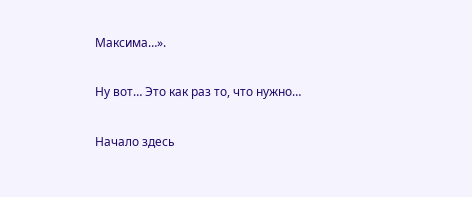Максима…».

Ну вот… Это как раз то, что нужно…

Начало здесь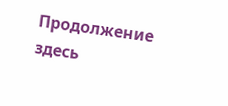Продолжение здесь